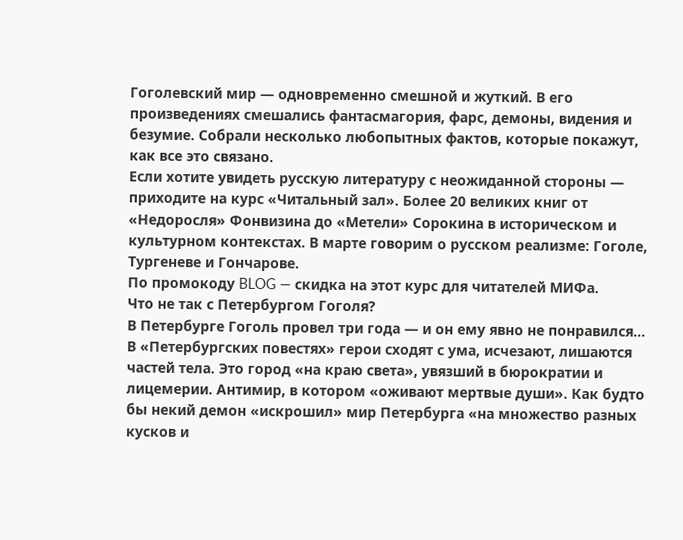Гоголевский мир — одновременно смешной и жуткий. В его произведениях смешались фантасмагория, фарс, демоны, видения и безумие. Собрали несколько любопытных фактов, которые покажут, как все это связано.
Если хотите увидеть русскую литературу с неожиданной стороны — приходите на курс «Читальный зал». Более 20 великих книг от «Недоросля» Фонвизина до «Метели» Сорокина в историческом и культурном контекстах. В марте говорим о русском реализме: Гоголе, Тургеневе и Гончарове.
По промокоду BLOG — скидка на этот курс для читателей МИФа.
Что не так с Петербургом Гоголя?
В Петербурге Гоголь провел три года — и он ему явно не понравился… В «Петербургских повестях» герои сходят с ума, исчезают, лишаются частей тела. Это город «на краю света», увязший в бюрократии и лицемерии. Антимир, в котором «оживают мертвые души». Как будто бы некий демон «искрошил» мир Петербурга «на множество разных кусков и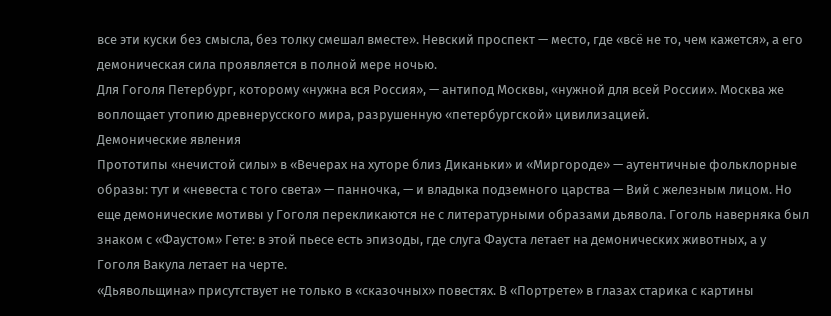все эти куски без смысла, без толку смешал вместе». Невский проспект — место, где «всё не то, чем кажется», а его демоническая сила проявляется в полной мере ночью.
Для Гоголя Петербург, которому «нужна вся Россия», — антипод Москвы, «нужной для всей России». Москва же воплощает утопию древнерусского мира, разрушенную «петербургской» цивилизацией.
Демонические явления
Прототипы «нечистой силы» в «Вечерах на хуторе близ Диканьки» и «Миргороде» — аутентичные фольклорные образы: тут и «невеста с того света» — панночка, — и владыка подземного царства — Вий с железным лицом. Но еще демонические мотивы у Гоголя перекликаются не с литературными образами дьявола. Гоголь наверняка был знаком с «Фаустом» Гете: в этой пьесе есть эпизоды, где слуга Фауста летает на демонических животных, а у Гоголя Вакула летает на черте.
«Дьявольщина» присутствует не только в «сказочных» повестях. В «Портрете» в глазах старика с картины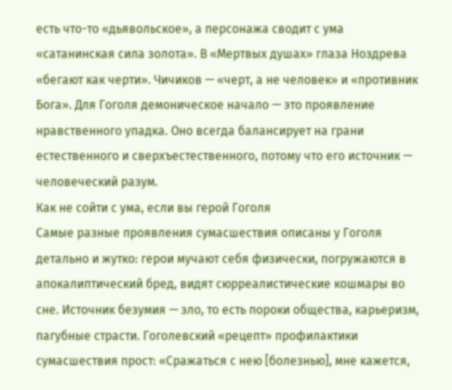есть что-то «дьявольское», а персонажа сводит с ума «сатанинская сила золота». В «Мертвых душах» глаза Ноздрева «бегают как черти». Чичиков — «черт, а не человек» и «противник Бога». Для Гоголя демоническое начало — это проявление нравственного упадка. Оно всегда балансирует на грани естественного и сверхъестественного, потому что его источник — человеческий разум.
Как не сойти с ума, если вы герой Гоголя
Самые разные проявления сумасшествия описаны у Гоголя детально и жутко: герои мучают себя физически, погружаются в апокалиптический бред, видят сюрреалистические кошмары во сне. Источник безумия — зло, то есть пороки общества, карьеризм, пагубные страсти. Гоголевский «рецепт» профилактики сумасшествия прост: «Сражаться с нею [болезнью], мне кажется,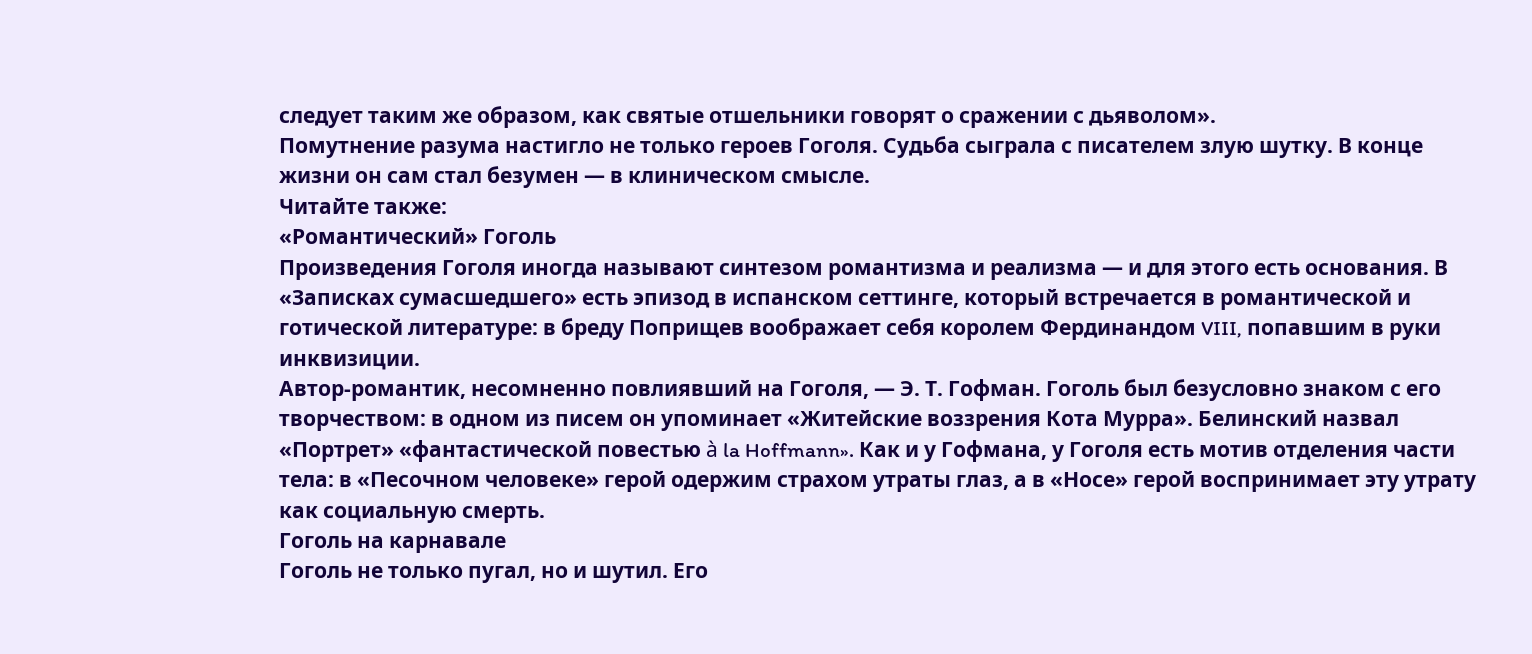следует таким же образом, как святые отшельники говорят о сражении с дьяволом».
Помутнение разума настигло не только героев Гоголя. Судьба сыграла с писателем злую шутку. В конце жизни он сам стал безумен — в клиническом смысле.
Читайте также:
«Романтический» Гоголь
Произведения Гоголя иногда называют синтезом романтизма и реализма — и для этого есть основания. В «Записках сумасшедшего» есть эпизод в испанском сеттинге, который встречается в романтической и готической литературе: в бреду Поприщев воображает себя королем Фердинандом VIII, попавшим в руки инквизиции.
Автор-романтик, несомненно повлиявший на Гоголя, — Э. Т. Гофман. Гоголь был безусловно знаком с его творчеством: в одном из писем он упоминает «Житейские воззрения Кота Мурра». Белинский назвал «Портрет» «фантастической повестью à la Hoffmann». Как и у Гофмана, у Гоголя есть мотив отделения части тела: в «Песочном человеке» герой одержим страхом утраты глаз, а в «Носе» герой воспринимает эту утрату как социальную смерть.
Гоголь на карнавале
Гоголь не только пугал, но и шутил. Его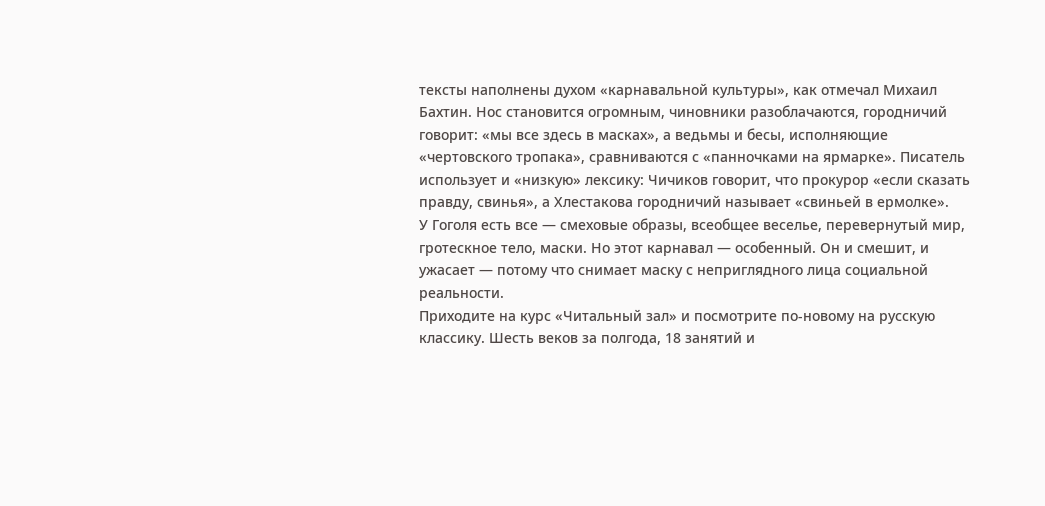тексты наполнены духом «карнавальной культуры», как отмечал Михаил Бахтин. Нос становится огромным, чиновники разоблачаются, городничий говорит: «мы все здесь в масках», а ведьмы и бесы, исполняющие «чертовского тропака», сравниваются с «панночками на ярмарке». Писатель использует и «низкую» лексику: Чичиков говорит, что прокурор «если сказать правду, свинья», а Хлестакова городничий называет «свиньей в ермолке».
У Гоголя есть все — смеховые образы, всеобщее веселье, перевернутый мир, гротескное тело, маски. Но этот карнавал — особенный. Он и смешит, и ужасает — потому что снимает маску с неприглядного лица социальной реальности.
Приходите на курс «Читальный зал» и посмотрите по-новому на русскую классику. Шесть веков за полгода, 18 занятий и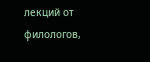лекций от филологов,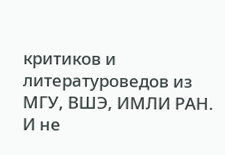критиков и литературоведов из МГУ, ВШЭ, ИМЛИ РАН.
И не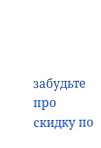забудьте про скидку по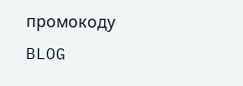промокоду BLOG